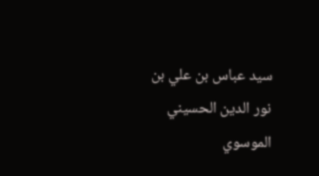سيد عباس بن علي بن نور الدين الحسيني الموسوي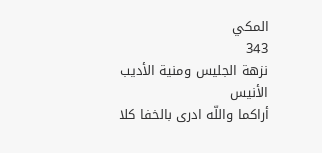المكي
343
نزهة الجليس ومنية الأديب الأنيس
أراكما واللّه ادرى بالخفا كلا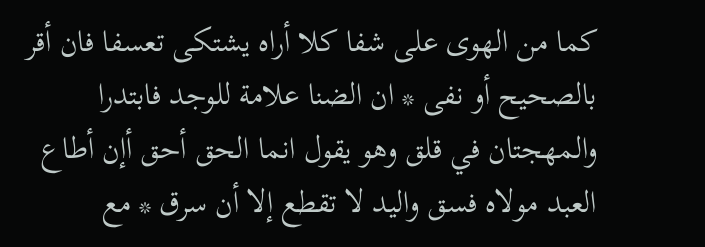كما من الهوى على شفا كلا أراه يشتكى تعسفا فان أقر بالصحيح أو نفى * ان الضنا علامة للوجد فابتدرا والمهجتان في قلق وهو يقول انما الحق أحق أإن أطاع العبد مولاه فسق واليد لا تقطع إلا أن سرق * مع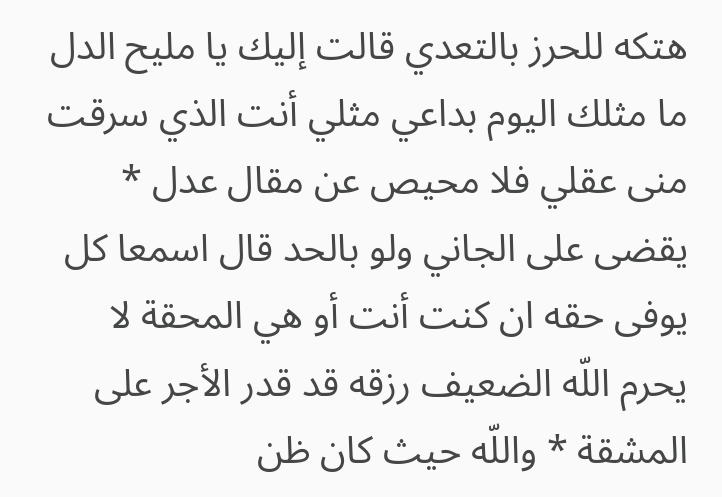هتكه للحرز بالتعدي قالت إليك يا مليح الدل ما مثلك اليوم بداعي مثلي أنت الذي سرقت منى عقلي فلا محيص عن مقال عدل * يقضى على الجاني ولو بالحد قال اسمعا كل يوفى حقه ان كنت أنت أو هي المحقة لا يحرم اللّه الضعيف رزقه قد قدر الأجر على المشقة * واللّه حيث كان ظن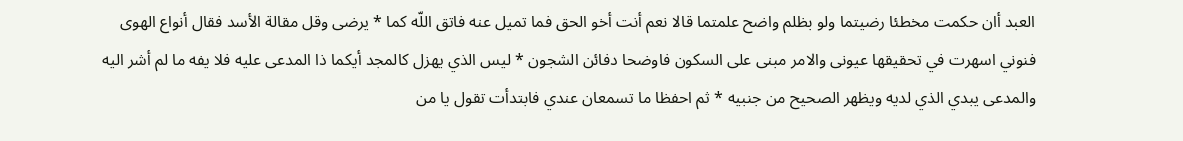العبد أان حكمت مخطئا رضيتما ولو بظلم واضح علمتما قالا نعم أنت أخو الحق فما تميل عنه فاتق اللّه كما * يرضى وقل مقالة الأسد فقال أنواع الهوى فنوني اسهرت في تحقيقها عيونى والامر مبنى على السكون فاوضحا دفائن الشجون * ليس الذي يهزل كالمجد أيكما ذا المدعى عليه فلا يفه ما لم أشر اليه والمدعى يبدي الذي لديه ويظهر الصحيح من جنبيه * ثم احفظا ما تسمعان عندي فابتدأت تقول يا من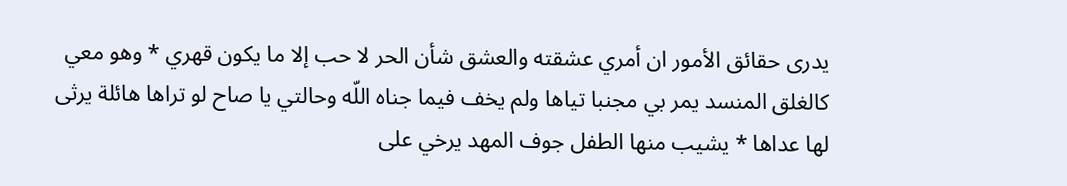يدرى حقائق الأمور ان أمري عشقته والعشق شأن الحر لا حب إلا ما يكون قهري * وهو معي كالغلق المنسد يمر بي مجنبا تياها ولم يخف فيما جناه اللّه وحالتي يا صاح لو تراها هائلة يرثى لها عداها * يشيب منها الطفل جوف المهد يرخي على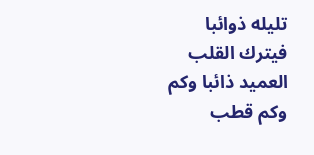تليله ذوائبا فيترك القلب العميد ذائبا وكم وكم قطب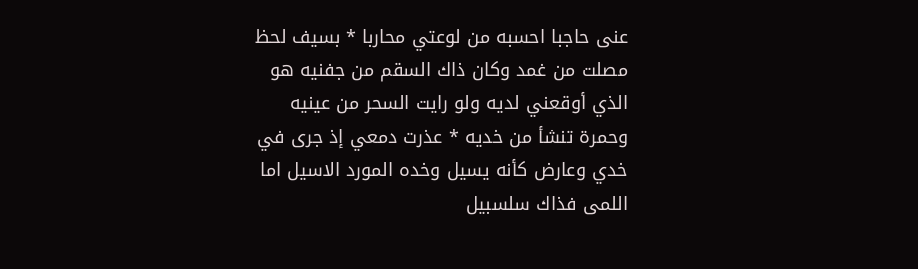عنى حاجبا احسبه من لوعتي محاربا * بسيف لحظ مصلت من غمد وكان ذاك السقم من جفنيه هو الذي أوقعني لديه ولو رايت السحر من عينيه وحمرة تنشأ من خديه * عذرت دمعي إذ جرى في خدي وعارض كأنه يسيل وخده المورد الاسيل اما اللمى فذاك سلسبيل